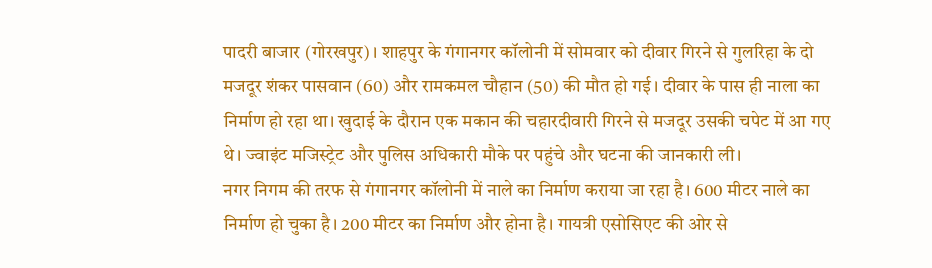पादरी बाजार (गोरखपुर)। शाहपुर के गंगानगर कॉलोनी में सोमवार को दीवार गिरने से गुलरिहा के दो मजदूर शंकर पासवान (60) और रामकमल चौहान (50) की मौत हो गई। दीवार के पास ही नाला का निर्माण हो रहा था। खुदाई के दौरान एक मकान की चहारदीवारी गिरने से मजदूर उसकी चपेट में आ गए थे। ज्वाइंट मजिस्ट्रेट और पुलिस अधिकारी मौके पर पहुंचे और घटना की जानकारी ली।
नगर निगम की तरफ से गंगानगर कॉलोनी में नाले का निर्माण कराया जा रहा है। 600 मीटर नाले का निर्माण हो चुका है। 200 मीटर का निर्माण और होना है। गायत्री एसोसिएट की ओर से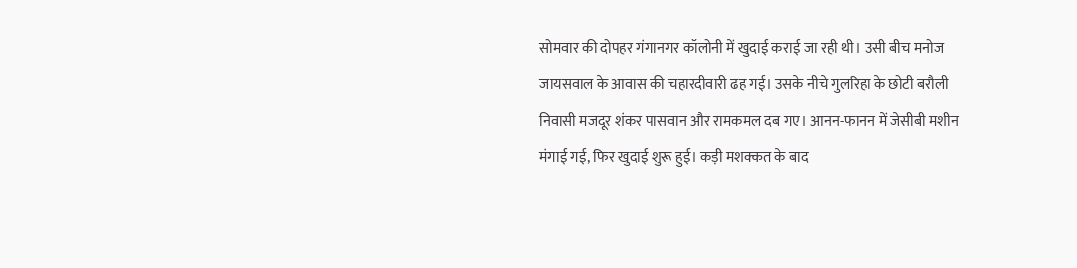सोमवार की दोपहर गंगानगर कॉलोनी में खुदाई कराई जा रही थी। उसी बीच मनोज जायसवाल के आवास की चहारदीवारी ढह गई। उसके नीचे गुलरिहा के छोटी बरौली निवासी मजदूर शंकर पासवान और रामकमल दब गए। आनन-फानन में जेसीबी मशीन मंगाई गई, फिर खुदाई शुरू हुई। कड़ी मशक्कत के बाद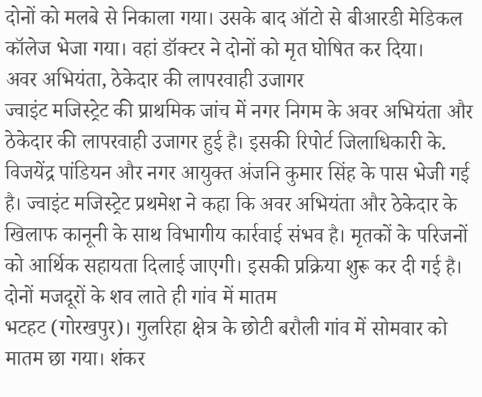दोनों को मलबे से निकाला गया। उसके बाद ऑटो से बीआरडी मेडिकल कॉलेज भेजा गया। वहां डॉक्टर ने दोनों को मृत घोषित कर दिया।
अवर अभियंता, ठेकेदार की लापरवाही उजागर
ज्वाइंट मजिस्ट्रेट की प्राथमिक जांच में नगर निगम के अवर अभियंता और ठेकेदार की लापरवाही उजागर हुई है। इसकी रिपोर्ट जिलाधिकारी के. विजयेंद्र पांडियन और नगर आयुक्त अंजनि कुमार सिंह के पास भेजी गई है। ज्वाइंट मजिस्ट्रेट प्रथमेश ने कहा कि अवर अभियंता और ठेकेदार के खिलाफ कानूनी के साथ विभागीय कार्रवाई संभव है। मृतकों के परिजनों को आर्थिक सहायता दिलाई जाएगी। इसकी प्रक्रिया शुरू कर दी गई है।
दोनों मजदूरों के शव लाते ही गांव में मातम
भटहट (गोरखपुर)। गुलरिहा क्षेत्र के छोटी बरौली गांव में सोमवार को मातम छा गया। शंकर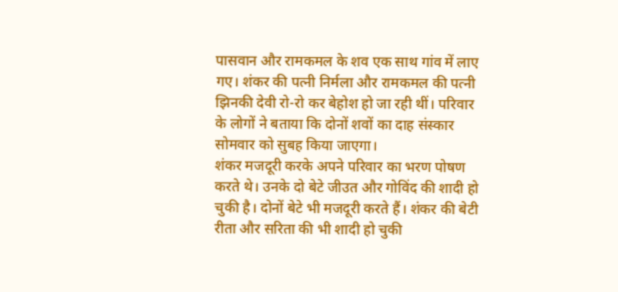पासवान और रामकमल के शव एक साथ गांव में लाए गए। शंकर की पत्नी निर्मला और रामकमल की पत्नी झिनकी देवी रो-रो कर बेहोश हो जा रही थीं। परिवार के लोगों ने बताया कि दोनों शवों का दाह संस्कार सोमवार को सुबह किया जाएगा।
शंकर मजदूरी करके अपने परिवार का भरण पोषण करते थे। उनके दो बेटे जीउत और गोविंद की शादी हो चुकी है। दोनों बेटे भी मजदूरी करते हैं। शंकर की बेटी रीता और सरिता की भी शादी हो चुकी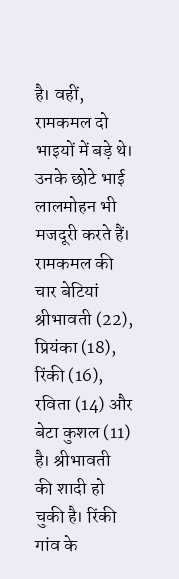है। वहीं, रामकमल दो भाइयों में बड़े थे। उनके छोटे भाई लालमोहन भी मजदूरी करते हैं। रामकमल की चार बेटियां श्रीभावती (22), प्रियंका (18), रिंकी (16), रविता (14) और बेटा कुशल (11) है। श्रीभावती की शादी हो चुकी है। रिंकी गांव के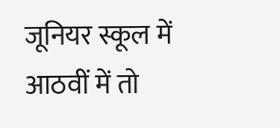जूनियर स्कूल में आठवीं में तो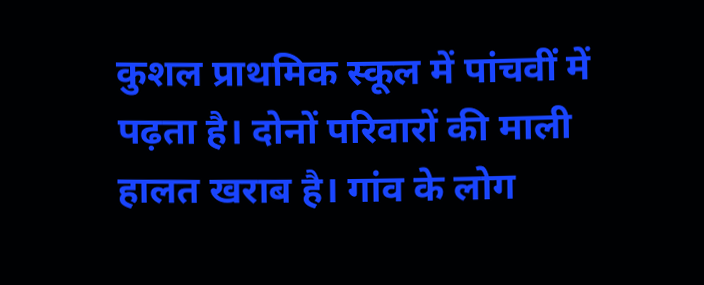कुशल प्राथमिक स्कूल में पांचवीं में पढ़ता है। दोनों परिवारों की माली हालत खराब है। गांव के लोग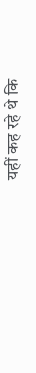यहीं कह रहे थे कि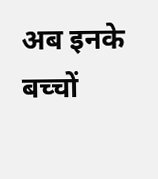अब इनके बच्चों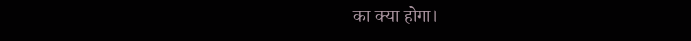का क्या होगा।